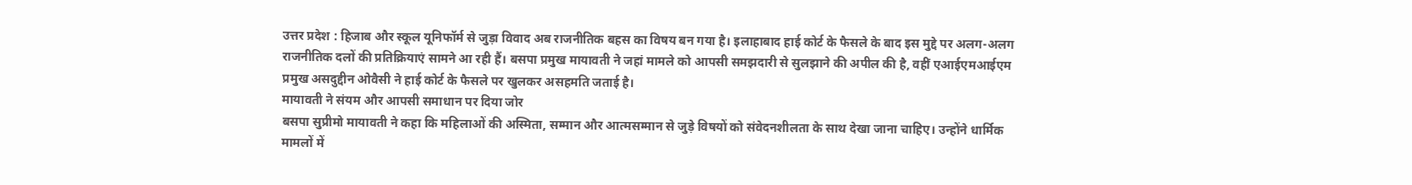उत्तर प्रदेश : हिजाब और स्कूल यूनिफॉर्म से जुड़ा विवाद अब राजनीतिक बहस का विषय बन गया है। इलाहाबाद हाई कोर्ट के फैसले के बाद इस मुद्दे पर अलग-अलग राजनीतिक दलों की प्रतिक्रियाएं सामने आ रही हैं। बसपा प्रमुख मायावती ने जहां मामले को आपसी समझदारी से सुलझाने की अपील की है, वहीं एआईएमआईएम प्रमुख असदुद्दीन ओवैसी ने हाई कोर्ट के फैसले पर खुलकर असहमति जताई है।
मायावती ने संयम और आपसी समाधान पर दिया जोर
बसपा सुप्रीमो मायावती ने कहा कि महिलाओं की अस्मिता, सम्मान और आत्मसम्मान से जुड़े विषयों को संवेदनशीलता के साथ देखा जाना चाहिए। उन्होंने धार्मिक मामलों में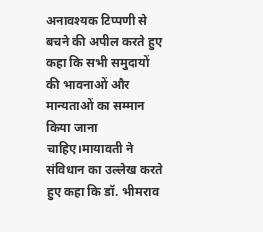अनावश्यक टिप्पणी से बचने की अपील करते हुए कहा कि सभी समुदायों की भावनाओं और मान्यताओं का सम्मान किया जाना चाहिए।मायावती ने संविधान का उल्लेख करते हुए कहा कि डॉ. भीमराव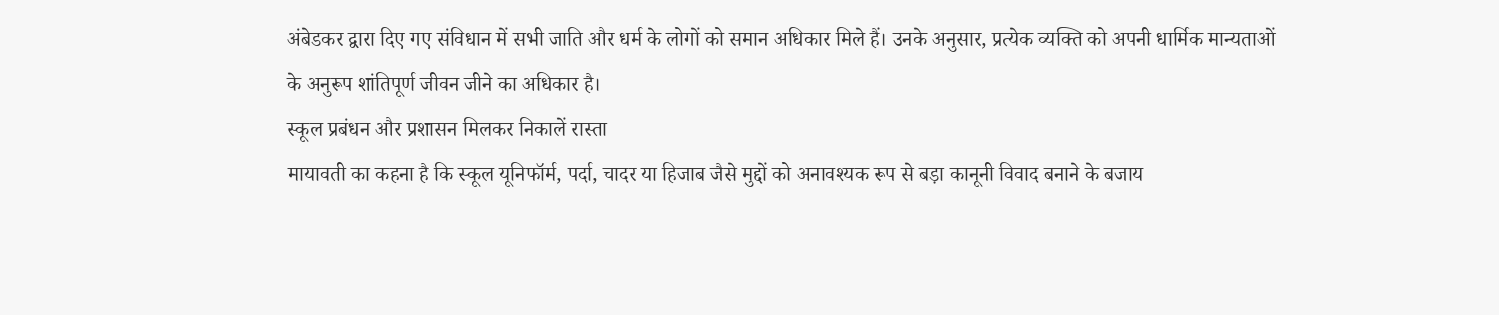अंबेडकर द्वारा दिए गए संविधान में सभी जाति और धर्म के लोगों को समान अधिकार मिले हैं। उनके अनुसार, प्रत्येक व्यक्ति को अपनी धार्मिक मान्यताओं के अनुरूप शांतिपूर्ण जीवन जीने का अधिकार है।
स्कूल प्रबंधन और प्रशासन मिलकर निकालें रास्ता
मायावती का कहना है कि स्कूल यूनिफॉर्म, पर्दा, चादर या हिजाब जैसे मुद्दों को अनावश्यक रूप से बड़ा कानूनी विवाद बनाने के बजाय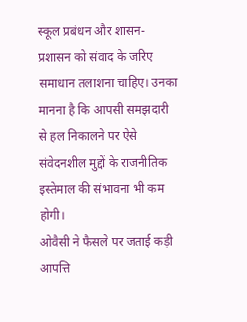स्कूल प्रबंधन और शासन-प्रशासन को संवाद के जरिए समाधान तलाशना चाहिए। उनका मानना है कि आपसी समझदारी से हल निकालने पर ऐसे संवेदनशील मुद्दों के राजनीतिक इस्तेमाल की संभावना भी कम होगी।
ओवैसी ने फैसले पर जताई कड़ी आपत्ति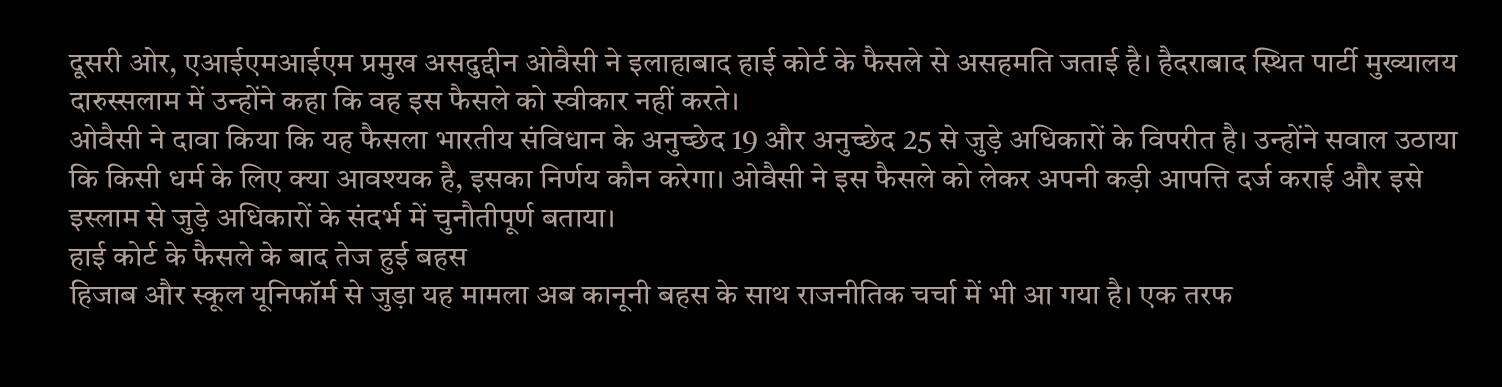दूसरी ओर, एआईएमआईएम प्रमुख असदुद्दीन ओवैसी ने इलाहाबाद हाई कोर्ट के फैसले से असहमति जताई है। हैदराबाद स्थित पार्टी मुख्यालय दारुस्सलाम में उन्होंने कहा कि वह इस फैसले को स्वीकार नहीं करते।
ओवैसी ने दावा किया कि यह फैसला भारतीय संविधान के अनुच्छेद 19 और अनुच्छेद 25 से जुड़े अधिकारों के विपरीत है। उन्होंने सवाल उठाया कि किसी धर्म के लिए क्या आवश्यक है, इसका निर्णय कौन करेगा। ओवैसी ने इस फैसले को लेकर अपनी कड़ी आपत्ति दर्ज कराई और इसे इस्लाम से जुड़े अधिकारों के संदर्भ में चुनौतीपूर्ण बताया।
हाई कोर्ट के फैसले के बाद तेज हुई बहस
हिजाब और स्कूल यूनिफॉर्म से जुड़ा यह मामला अब कानूनी बहस के साथ राजनीतिक चर्चा में भी आ गया है। एक तरफ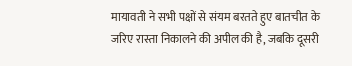मायावती ने सभी पक्षों से संयम बरतते हुए बातचीत के जरिए रास्ता निकालने की अपील की है, जबकि दूसरी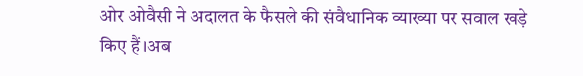ओर ओवैसी ने अदालत के फैसले की संवैधानिक व्याख्या पर सवाल खड़े किए हैं।अब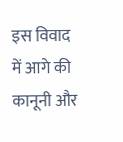इस विवाद में आगे की कानूनी और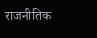राजनीतिक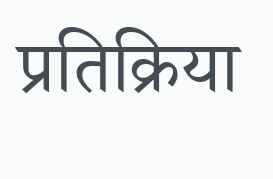प्रतिक्रिया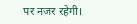पर नजर रहेगी।